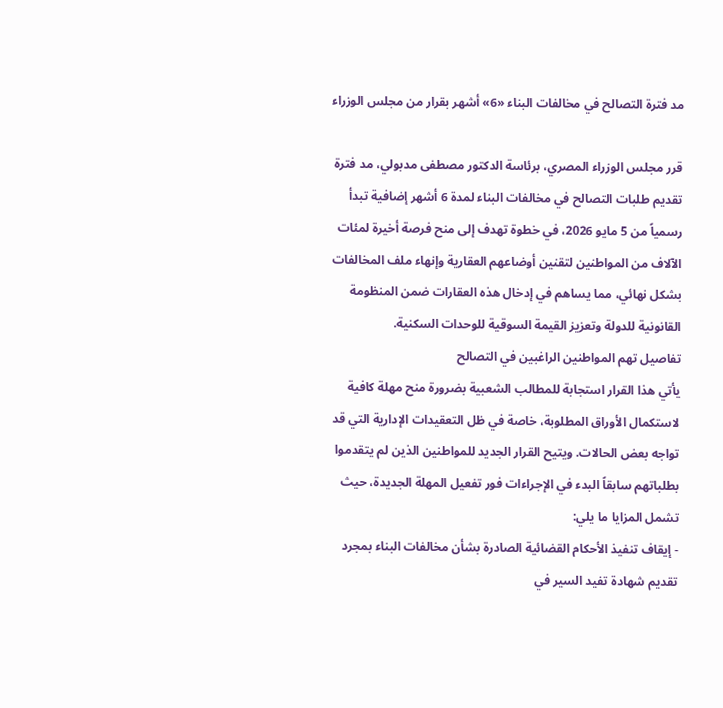مد فترة التصالح في مخالفات البناء «6» أشهر بقرار من مجلس الوزراء

قرر مجلس الوزراء المصري، برئاسة الدكتور مصطفى مدبولي، مد فترة تقديم طلبات التصالح في مخالفات البناء لمدة 6 أشهر إضافية تبدأ رسمياً من 5 مايو 2026، في خطوة تهدف إلى منح فرصة أخيرة لمئات الآلاف من المواطنين لتقنين أوضاعهم العقارية وإنهاء ملف المخالفات بشكل نهائي، مما يساهم في إدخال هذه العقارات ضمن المنظومة القانونية للدولة وتعزيز القيمة السوقية للوحدات السكنية.
تفاصيل تهم المواطنين الراغبين في التصالح
يأتي هذا القرار استجابة للمطالب الشعبية بضرورة منح مهلة كافية لاستكمال الأوراق المطلوبة، خاصة في ظل التعقيدات الإدارية التي قد تواجه بعض الحالات. ويتيح القرار الجديد للمواطنين الذين لم يتقدموا بطلباتهم سابقاً البدء في الإجراءات فور تفعيل المهلة الجديدة، حيث تشمل المزايا ما يلي:
- إيقاف تنفيذ الأحكام القضائية الصادرة بشأن مخالفات البناء بمجرد تقديم شهادة تفيد السير في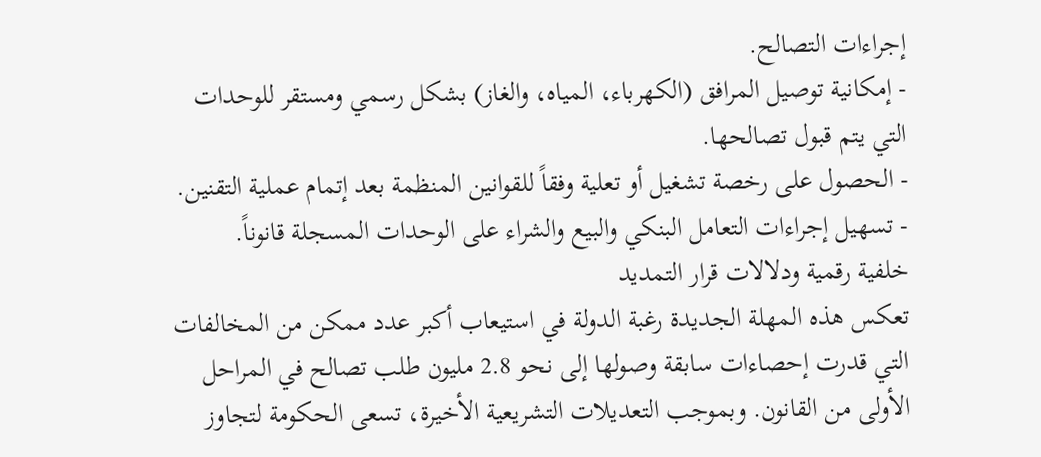إجراءات التصالح.
- إمكانية توصيل المرافق (الكهرباء، المياه، والغاز) بشكل رسمي ومستقر للوحدات التي يتم قبول تصالحها.
- الحصول على رخصة تشغيل أو تعلية وفقاً للقوانين المنظمة بعد إتمام عملية التقنين.
- تسهيل إجراءات التعامل البنكي والبيع والشراء على الوحدات المسجلة قانوناً.
خلفية رقمية ودلالات قرار التمديد
تعكس هذه المهلة الجديدة رغبة الدولة في استيعاب أكبر عدد ممكن من المخالفات التي قدرت إحصاءات سابقة وصولها إلى نحو 2.8 مليون طلب تصالح في المراحل الأولى من القانون. وبموجب التعديلات التشريعية الأخيرة، تسعى الحكومة لتجاوز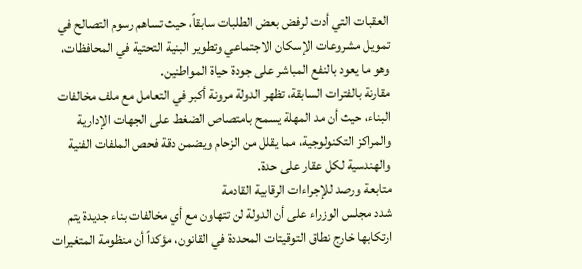العقبات التي أدت لرفض بعض الطلبات سابقاً، حيث تساهم رسوم التصالح في تمويل مشروعات الإسكان الاجتماعي وتطوير البنية التحتية في المحافظات، وهو ما يعود بالنفع المباشر على جودة حياة المواطنين.
مقارنة بالفترات السابقة، تظهر الدولة مرونة أكبر في التعامل مع ملف مخالفات البناء، حيث أن مد المهلة يسمح بامتصاص الضغط على الجهات الإدارية والمراكز التكنولوجية، مما يقلل من الزحام ويضمن دقة فحص الملفات الفنية والهندسية لكل عقار على حدة.
متابعة ورصد للإجراءات الرقابية القادمة
شدد مجلس الوزراء على أن الدولة لن تتهاون مع أي مخالفات بناء جديدة يتم ارتكابها خارج نطاق التوقيتات المحددة في القانون، مؤكداً أن منظومة المتغيرات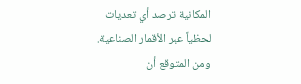المكانية ترصد أي تعديات لحظياً عبر الأقمار الصناعية. ومن المتوقع أن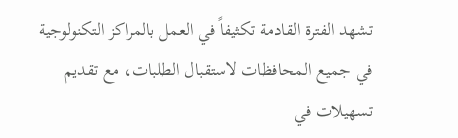تشهد الفترة القادمة تكثيفاً في العمل بالمراكز التكنولوجية في جميع المحافظات لاستقبال الطلبات، مع تقديم تسهيلات في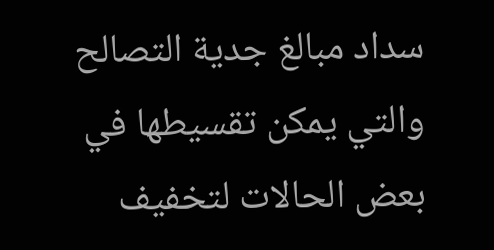سداد مبالغ جدية التصالح والتي يمكن تقسيطها في بعض الحالات لتخفيف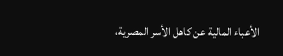الأعباء المالية عن كاهل الأسر المصرية،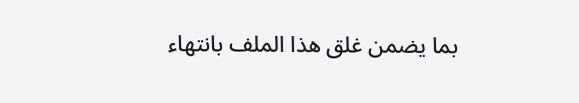بما يضمن غلق هذا الملف بانتهاء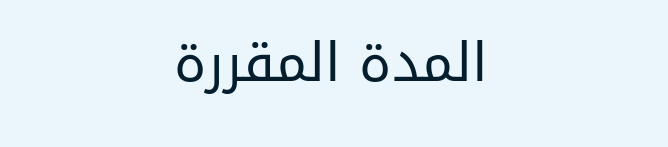المدة المقررة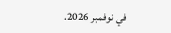في نوفمبر 2026.